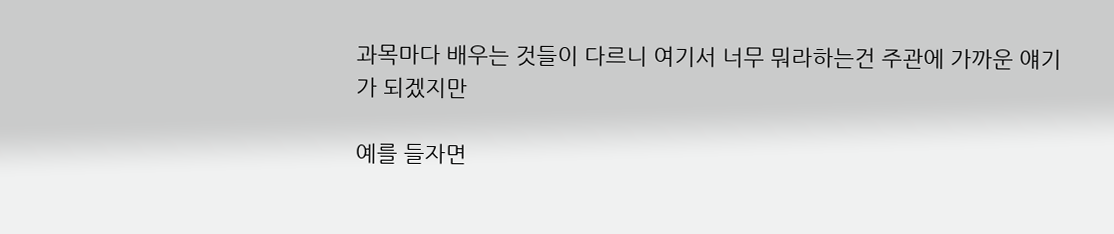과목마다 배우는 것들이 다르니 여기서 너무 뭐라하는건 주관에 가까운 얘기가 되겠지만

예를 들자면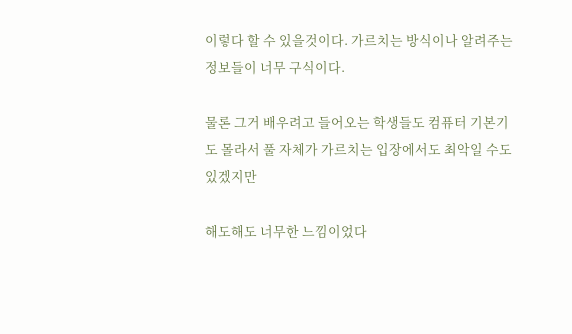이렇다 할 수 있을것이다. 가르치는 방식이나 알려주는 정보들이 너무 구식이다.

물론 그거 배우려고 들어오는 학생들도 컴퓨터 기본기도 몰라서 풀 자체가 가르치는 입장에서도 최악일 수도 있겠지만

해도해도 너무한 느낌이었다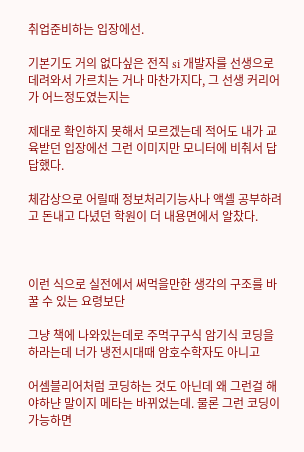취업준비하는 입장에선.

기본기도 거의 없다싶은 전직 si 개발자를 선생으로 데려와서 가르치는 거나 마찬가지다, 그 선생 커리어가 어느정도였는지는

제대로 확인하지 못해서 모르겠는데 적어도 내가 교육받던 입장에선 그런 이미지만 모니터에 비춰서 답답했다.

체감상으로 어릴때 정보처리기능사나 액셀 공부하려고 돈내고 다녔던 학원이 더 내용면에서 알찼다.



이런 식으로 실전에서 써먹을만한 생각의 구조를 바꿀 수 있는 요령보단

그냥 책에 나와있는데로 주먹구구식 암기식 코딩을 하라는데 너가 냉전시대때 암호수학자도 아니고

어셈블리어처럼 코딩하는 것도 아닌데 왜 그런걸 해야하냔 말이지 메타는 바뀌었는데. 물론 그런 코딩이 가능하면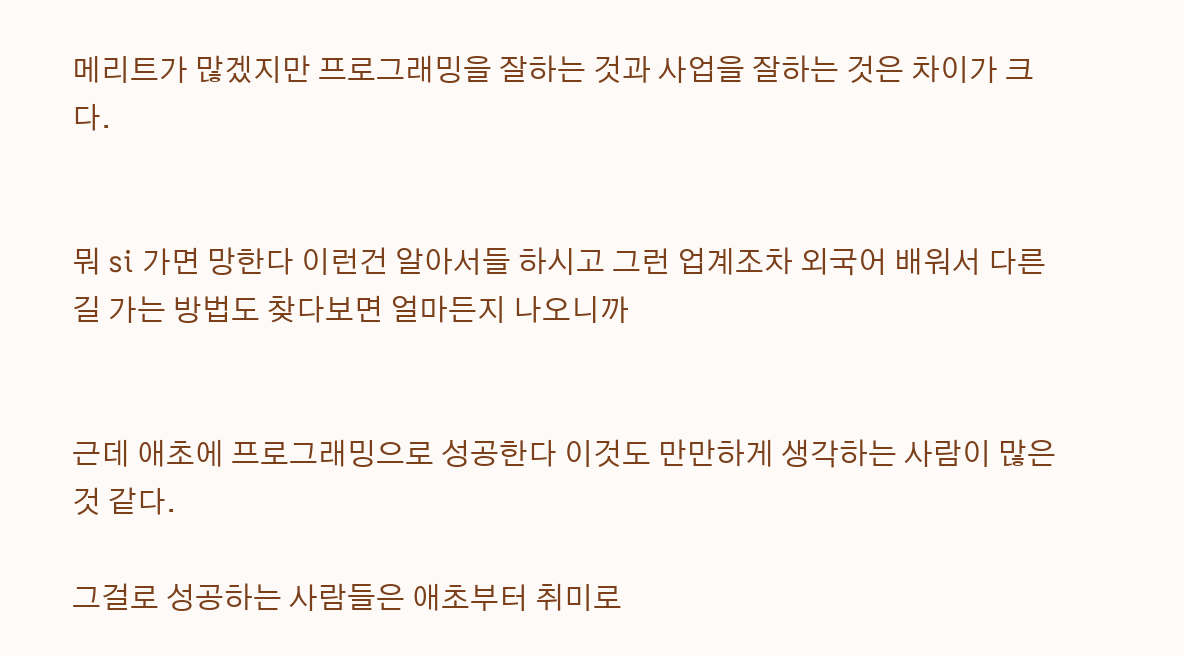메리트가 많겠지만 프로그래밍을 잘하는 것과 사업을 잘하는 것은 차이가 크다.


뭐 si 가면 망한다 이런건 알아서들 하시고 그런 업계조차 외국어 배워서 다른 길 가는 방법도 찾다보면 얼마든지 나오니까


근데 애초에 프로그래밍으로 성공한다 이것도 만만하게 생각하는 사람이 많은 것 같다.

그걸로 성공하는 사람들은 애초부터 취미로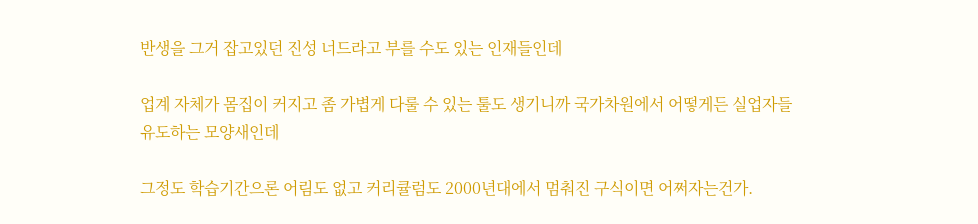반생을 그거 잡고있던 진성 너드라고 부를 수도 있는 인재들인데

업계 자체가 몸집이 커지고 좀 가볍게 다룰 수 있는 툴도 생기니까 국가차원에서 어떻게든 실업자들 유도하는 모양새인데

그정도 학습기간으론 어림도 없고 커리큘럼도 2000년대에서 멈춰진 구식이면 어쩌자는건가.